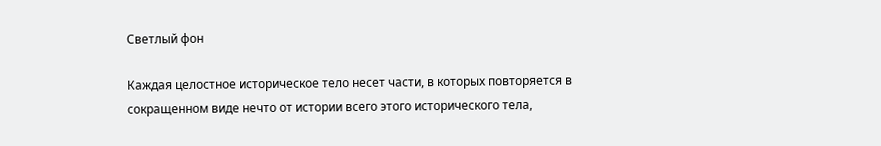Светлый фон

Каждая целостное историческое тело несет части, в которых повторяется в сокращенном виде нечто от истории всего этого исторического тела,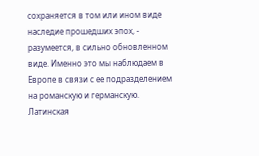сохраняется в том или ином виде наследие прошедших эпох, - разумеется, в сильно обновленном виде. Именно это мы наблюдаем в Европе в связи с ее подразделением на романскую и германскую. Латинская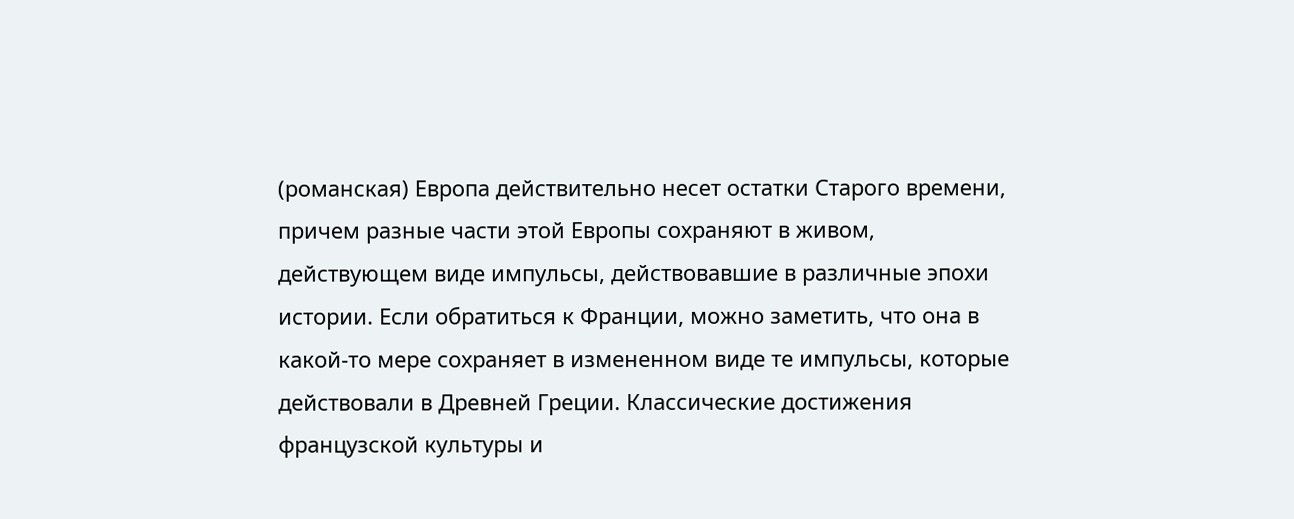(романская) Европа действительно несет остатки Старого времени, причем разные части этой Европы сохраняют в живом, действующем виде импульсы, действовавшие в различные эпохи истории. Если обратиться к Франции, можно заметить, что она в какой-то мере сохраняет в измененном виде те импульсы, которые действовали в Древней Греции. Классические достижения французской культуры и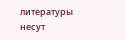литературы несут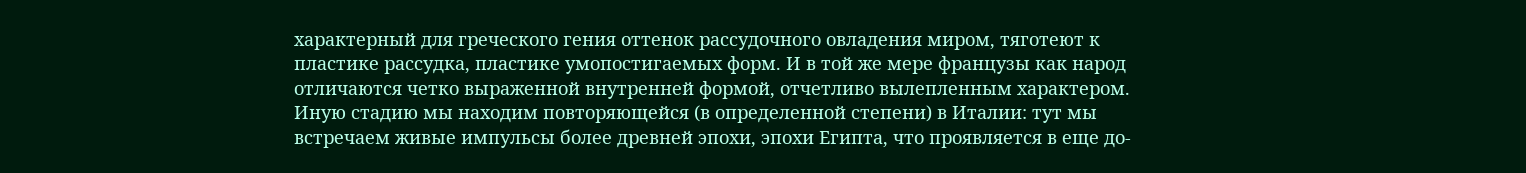характерный для греческого гения оттенок рассудочного овладения миром, тяготеют к пластике рассудка, пластике умопостигаемых форм. И в той же мере французы как народ отличаются четко выраженной внутренней формой, отчетливо вылепленным характером. Иную стадию мы находим повторяющейся (в определенной степени) в Италии: тут мы встречаем живые импульсы более древней эпохи, эпохи Египта, что проявляется в еще до-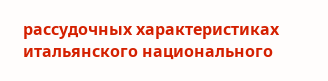рассудочных характеристиках итальянского национального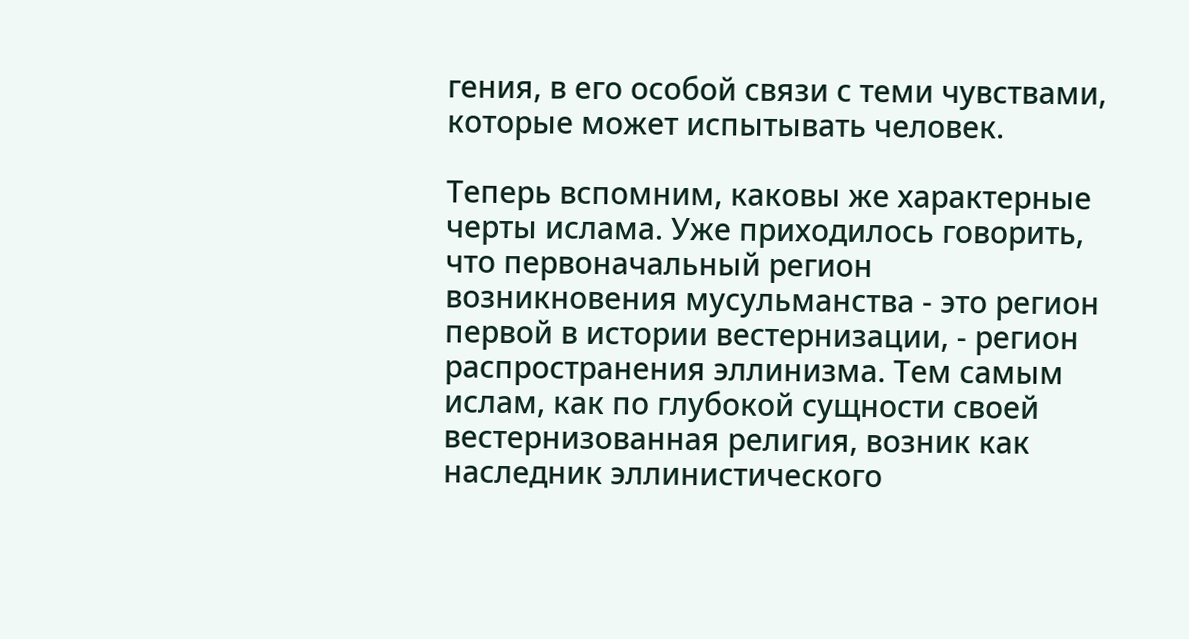гения, в его особой связи с теми чувствами, которые может испытывать человек.

Теперь вспомним, каковы же характерные черты ислама. Уже приходилось говорить, что первоначальный регион возникновения мусульманства - это регион первой в истории вестернизации, - регион распространения эллинизма. Тем самым ислам, как по глубокой сущности своей вестернизованная религия, возник как наследник эллинистического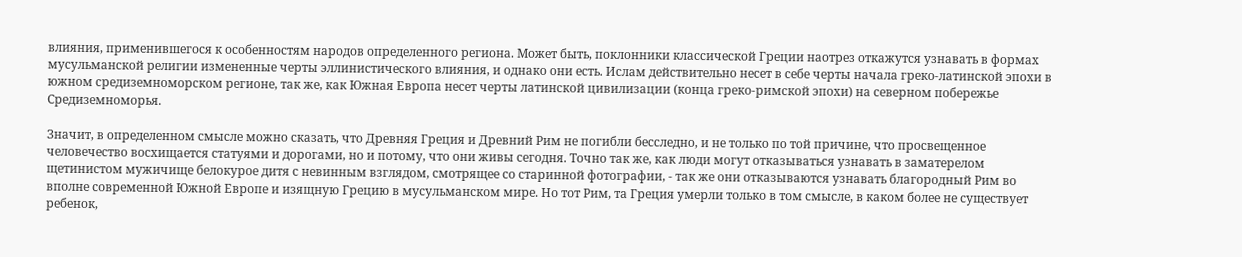влияния, применившегося к особенностям народов определенного региона. Может быть, поклонники классической Греции наотрез откажутся узнавать в формах мусульманской религии измененные черты эллинистического влияния, и однако они есть. Ислам действительно несет в себе черты начала греко-латинской эпохи в южном средиземноморском регионе, так же, как Южная Европа несет черты латинской цивилизации (конца греко-римской эпохи) на северном побережье Средиземноморья.

Значит, в определенном смысле можно сказать, что Древняя Греция и Древний Рим не погибли бесследно, и не только по той причине, что просвещенное человечество восхищается статуями и дорогами, но и потому, что они живы сегодня. Точно так же, как люди могут отказываться узнавать в заматерелом щетинистом мужичище белокурое дитя с невинным взглядом, смотрящее со старинной фотографии, - так же они отказываются узнавать благородный Рим во вполне современной Южной Европе и изящную Грецию в мусульманском мире. Но тот Рим, та Греция умерли только в том смысле, в каком более не существует ребенок,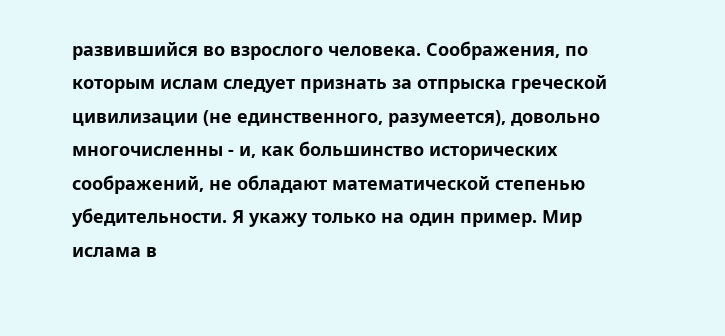развившийся во взрослого человека. Соображения, по которым ислам следует признать за отпрыска греческой цивилизации (не единственного, разумеется), довольно многочисленны - и, как большинство исторических соображений, не обладают математической степенью убедительности. Я укажу только на один пример. Мир ислама в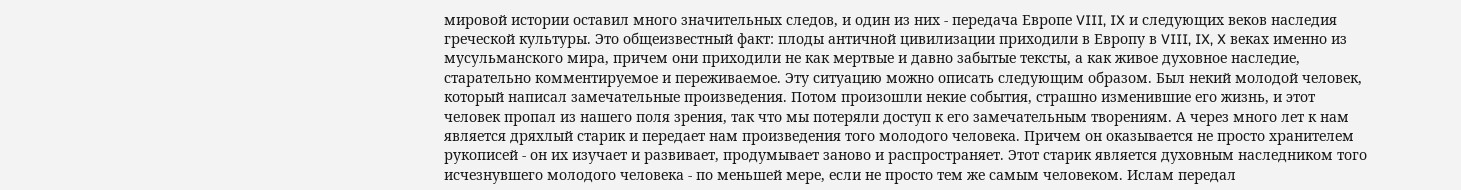мировой истории оставил много значительных следов, и один из них - передача Европе VIII, IX и следующих веков наследия греческой культуры. Это общеизвестный факт: плоды античной цивилизации приходили в Европу в VIII, IX, X веках именно из мусульманского мира, причем они приходили не как мертвые и давно забытые тексты, а как живое духовное наследие, старательно комментируемое и переживаемое. Эту ситуацию можно описать следующим образом. Был некий молодой человек, который написал замечательные произведения. Потом произошли некие события, страшно изменившие его жизнь, и этот человек пропал из нашего поля зрения, так что мы потеряли доступ к его замечательным творениям. А через много лет к нам является дряхлый старик и передает нам произведения того молодого человека. Причем он оказывается не просто хранителем рукописей - он их изучает и развивает, продумывает заново и распространяет. Этот старик является духовным наследником того исчезнувшего молодого человека - по меньшей мере, если не просто тем же самым человеком. Ислам передал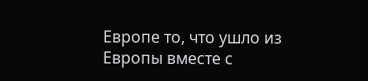Европе то, что ушло из Европы вместе с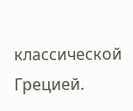классической Грецией.